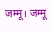जम्मू। जम्मू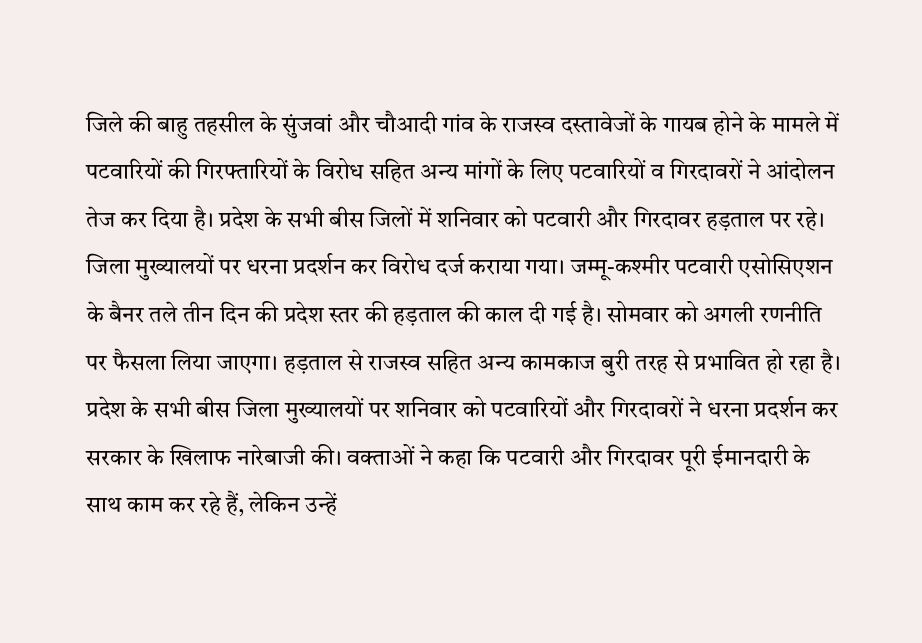जिले की बाहु तहसील के सुंजवां और चौआदी गांव के राजस्व दस्तावेजों के गायब होने के मामले में पटवारियों की गिरफ्तारियों के विरोध सहित अन्य मांगों के लिए पटवारियों व गिरदावरों ने आंदोलन तेज कर दिया है। प्रदेश के सभी बीस जिलों में शनिवार को पटवारी और गिरदावर हड़ताल पर रहे। जिला मुख्यालयों पर धरना प्रदर्शन कर विरोध दर्ज कराया गया। जम्मू-कश्मीर पटवारी एसोसिएशन के बैनर तले तीन दिन की प्रदेश स्तर की हड़ताल की काल दी गई है। सोमवार को अगली रणनीति पर फैसला लिया जाएगा। हड़ताल से राजस्व सहित अन्य कामकाज बुरी तरह से प्रभावित हो रहा है।
प्रदेश के सभी बीस जिला मुख्यालयों पर शनिवार को पटवारियों और गिरदावरों ने धरना प्रदर्शन कर सरकार के खिलाफ नारेबाजी की। वक्ताओं ने कहा कि पटवारी और गिरदावर पूरी ईमानदारी के साथ काम कर रहे हैं, लेकिन उन्हें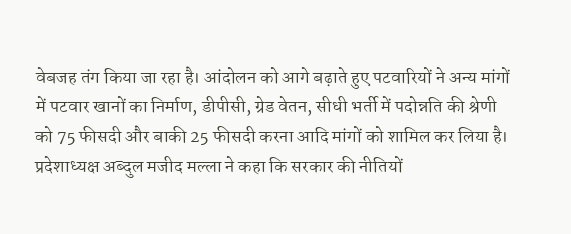वेबजह तंग किया जा रहा है। आंदोलन को आगे बढ़ाते हुए पटवारियों ने अन्य मांगों में पटवार खानों का निर्माण, डीपीसी, ग्रेड वेतन, सीधी भर्ती में पदोन्नति की श्रेणी को 75 फीसदी और बाकी 25 फीसदी करना आदि मांगों को शामिल कर लिया है।
प्रदेशाध्यक्ष अब्दुल मजीद मल्ला ने कहा कि सरकार की नीतियों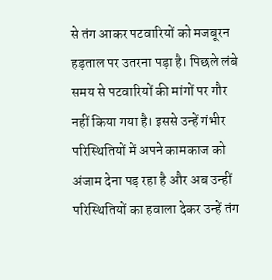से तंग आकर पटवारियों को मजबूरन हड़ताल पर उतरना पड़ा है। पिछले लंबे समय से पटवारियों की मांगों पर गौर नहीं किया गया है। इससे उन्हें गंभीर परिस्थितियों में अपने कामकाज को अंजाम देना पड़ रहा है और अब उन्हीं परिस्थितियों का हवाला देकर उन्हें तंग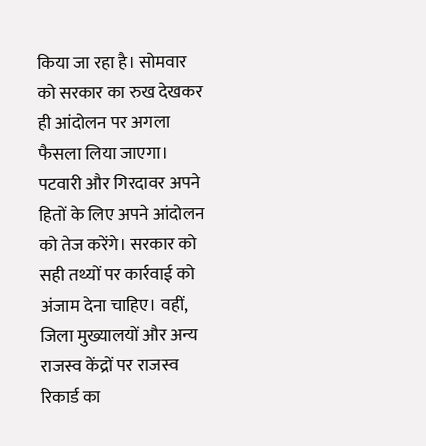किया जा रहा है। सोमवार को सरकार का रुख देखकर ही आंदोलन पर अगला फैसला लिया जाएगा। पटवारी और गिरदावर अपने हितों के लिए अपने आंदोलन को तेज करेंगे। सरकार को सही तथ्यों पर कार्रवाई को अंजाम देना चाहिए। वहीं, जिला मुख्यालयों और अन्य राजस्व केंद्रों पर राजस्व रिकार्ड का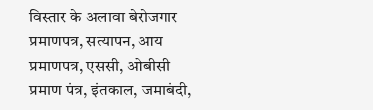विस्तार के अलावा बेरोजगार प्रमाणपत्र, सत्यापन, आय प्रमाणपत्र, एससी, ओबीसी प्रमाण पंत्र, इंतकाल, जमाबंदी,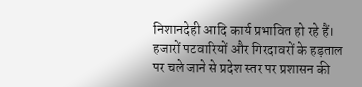निशानदेही आदि कार्य प्रभावित हो रहे हैं। हजारों पटवारियों और गिरदावरों के हड़ताल पर चले जाने से प्रदेश स्तर पर प्रशासन की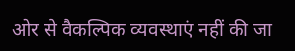ओर से वैकल्पिक व्यवस्थाएं नहीं की जा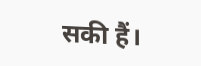सकी हैं।